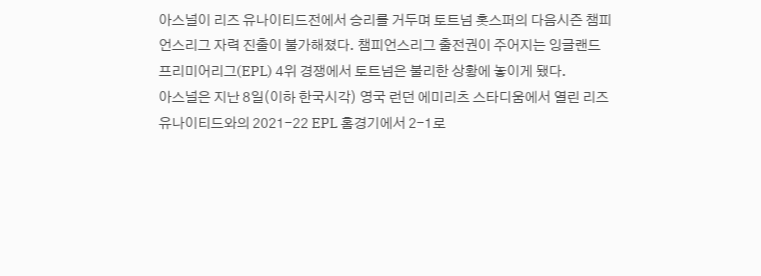아스널이 리즈 유나이티드전에서 승리를 거두며 토트넘 홋스퍼의 다음시즌 챔피언스리그 자력 진출이 불가해졌다. 챔피언스리그 출전권이 주어지는 잉글랜드 프리미어리그(EPL) 4위 경쟁에서 토트넘은 불리한 상황에 놓이게 됐다.
아스널은 지난 8일(이하 한국시각) 영국 런던 에미리츠 스타디움에서 열린 리즈 유나이티드와의 2021-22 EPL 홈경기에서 2-1로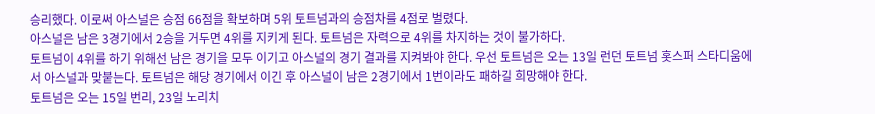승리했다. 이로써 아스널은 승점 66점을 확보하며 5위 토트넘과의 승점차를 4점로 벌렸다.
아스널은 남은 3경기에서 2승을 거두면 4위를 지키게 된다. 토트넘은 자력으로 4위를 차지하는 것이 불가하다.
토트넘이 4위를 하기 위해선 남은 경기을 모두 이기고 아스널의 경기 결과를 지켜봐야 한다. 우선 토트넘은 오는 13일 런던 토트넘 홋스퍼 스타디움에서 아스널과 맞붙는다. 토트넘은 해당 경기에서 이긴 후 아스널이 남은 2경기에서 1번이라도 패하길 희망해야 한다.
토트넘은 오는 15일 번리, 23일 노리치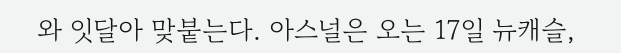와 잇달아 맞붙는다. 아스널은 오는 17일 뉴캐슬,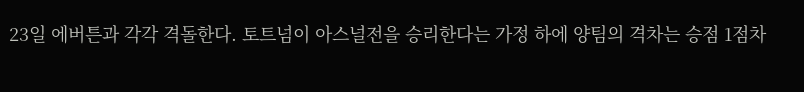23일 에버튼과 각각 격돌한다. 토트넘이 아스널전을 승리한다는 가정 하에 양팀의 격차는 승점 1점차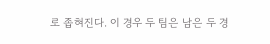로 좁혀진다. 이 경우 두 팀은 남은 두 경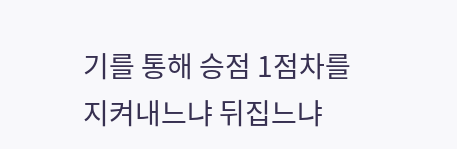기를 통해 승점 1점차를 지켜내느냐 뒤집느냐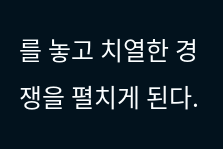를 놓고 치열한 경쟁을 펼치게 된다.